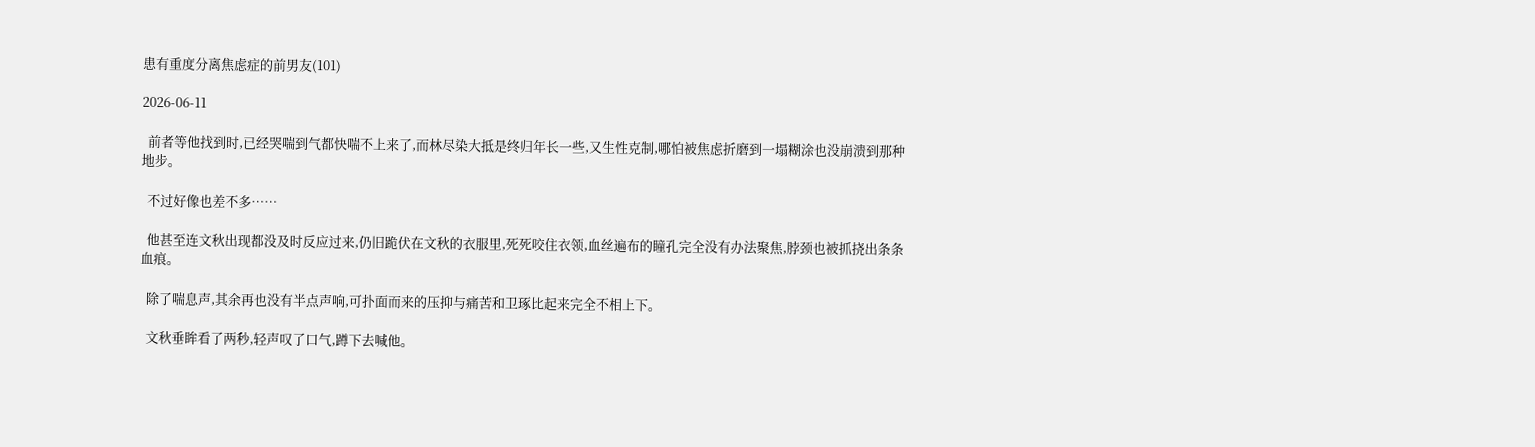患有重度分离焦虑症的前男友(101)

2026-06-11

  前者等他找到时,已经哭喘到气都快喘不上来了,而林尽染大抵是终归年长一些,又生性克制,哪怕被焦虑折磨到一塌糊涂也没崩溃到那种地步。

  不过好像也差不多……

  他甚至连文秋出现都没及时反应过来,仍旧跪伏在文秋的衣服里,死死咬住衣领,血丝遍布的瞳孔完全没有办法聚焦,脖颈也被抓挠出条条血痕。

  除了喘息声,其余再也没有半点声响,可扑面而来的压抑与痛苦和卫琢比起来完全不相上下。

  文秋垂眸看了两秒,轻声叹了口气,蹲下去喊他。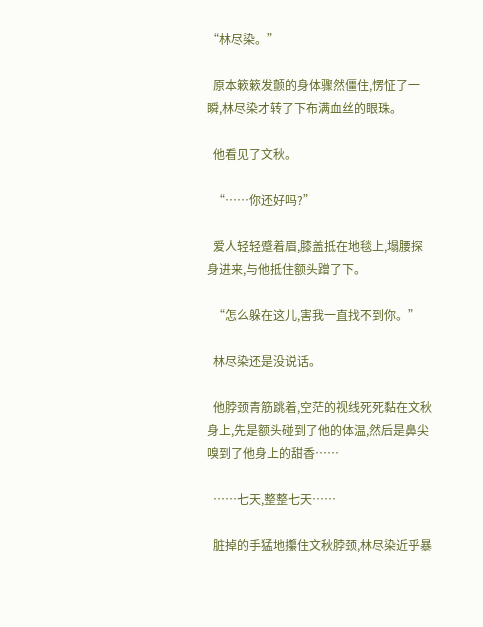“林尽染。”

  原本簌簌发颤的身体骤然僵住,愣怔了一瞬,林尽染才转了下布满血丝的眼珠。

  他看见了文秋。

  “……你还好吗?”

  爱人轻轻蹙着眉,膝盖抵在地毯上,塌腰探身进来,与他抵住额头蹭了下。

  “怎么躲在这儿,害我一直找不到你。”

  林尽染还是没说话。

  他脖颈青筋跳着,空茫的视线死死黏在文秋身上,先是额头碰到了他的体温,然后是鼻尖嗅到了他身上的甜香……

  ……七天,整整七天……

  脏掉的手猛地攥住文秋脖颈,林尽染近乎暴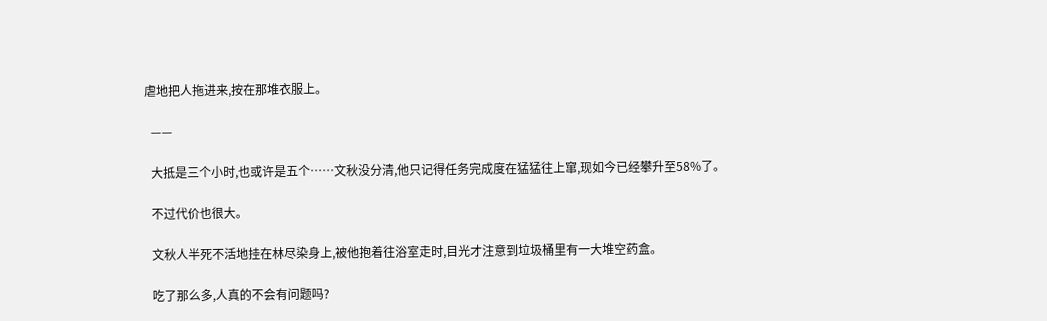虐地把人拖进来,按在那堆衣服上。

  ——

  大抵是三个小时,也或许是五个……文秋没分清,他只记得任务完成度在猛猛往上窜,现如今已经攀升至58%了。

  不过代价也很大。

  文秋人半死不活地挂在林尽染身上,被他抱着往浴室走时,目光才注意到垃圾桶里有一大堆空药盒。

  吃了那么多,人真的不会有问题吗?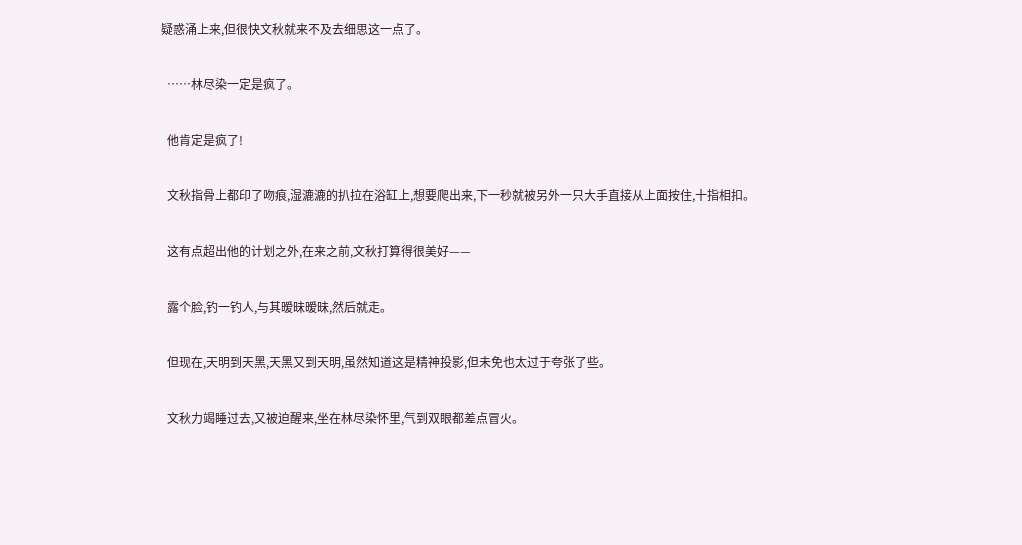疑惑涌上来,但很快文秋就来不及去细思这一点了。

  ……林尽染一定是疯了。

  他肯定是疯了!

  文秋指骨上都印了吻痕,湿漉漉的扒拉在浴缸上,想要爬出来,下一秒就被另外一只大手直接从上面按住,十指相扣。

  这有点超出他的计划之外,在来之前,文秋打算得很美好——

  露个脸,钓一钓人,与其暧昧暧昧,然后就走。

  但现在,天明到天黑,天黑又到天明,虽然知道这是精神投影,但未免也太过于夸张了些。

  文秋力竭睡过去,又被迫醒来,坐在林尽染怀里,气到双眼都差点冒火。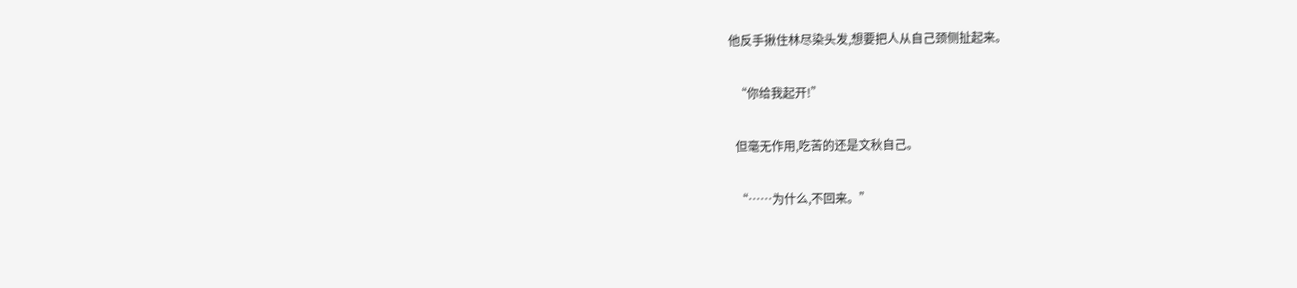他反手揪住林尽染头发,想要把人从自己颈侧扯起来。

  “你给我起开!”

  但毫无作用,吃苦的还是文秋自己。

  “……为什么,不回来。”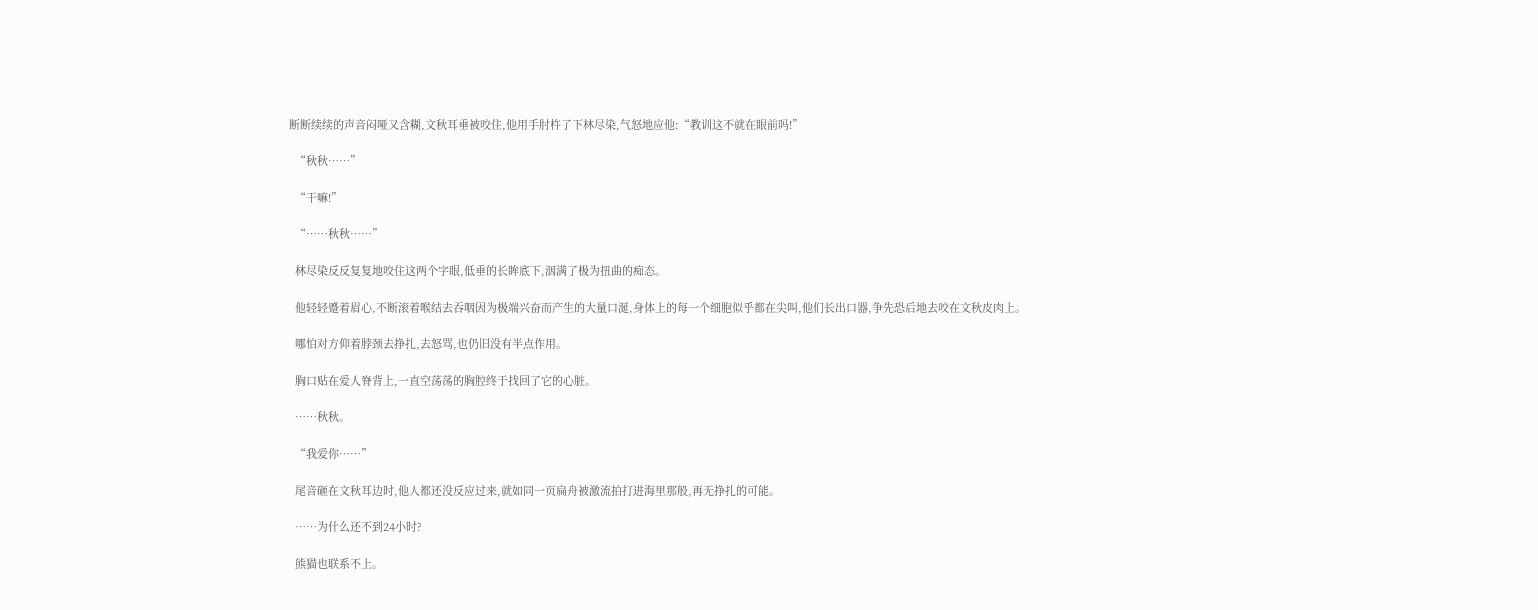断断续续的声音闷哑又含糊,文秋耳垂被咬住,他用手肘杵了下林尽染,气怒地应他:“教训这不就在眼前吗!”

  “秋秋……”

  “干嘛!”

  “……秋秋……”

  林尽染反反复复地咬住这两个字眼,低垂的长眸底下,洇满了极为扭曲的痴态。

  他轻轻蹙着眉心,不断滚着喉结去吞咽因为极端兴奋而产生的大量口涎,身体上的每一个细胞似乎都在尖叫,他们长出口器,争先恐后地去咬在文秋皮肉上。

  哪怕对方仰着脖颈去挣扎,去怒骂,也仍旧没有半点作用。

  胸口贴在爱人脊背上,一直空荡荡的胸腔终于找回了它的心脏。

  ……秋秋。

  “我爱你……”

  尾音砸在文秋耳边时,他人都还没反应过来,就如同一页扁舟被激流拍打进海里那般,再无挣扎的可能。

  ……为什么还不到24小时?

  熊猫也联系不上。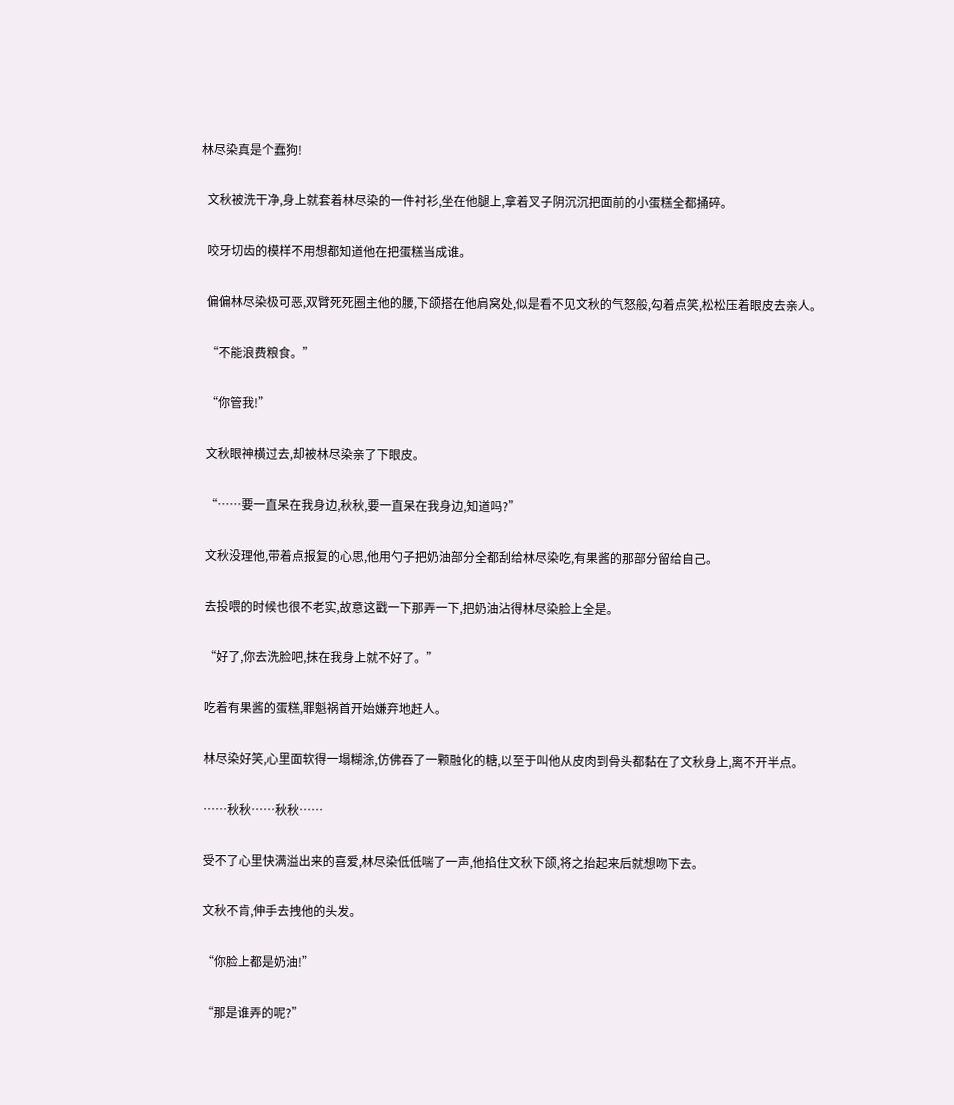林尽染真是个蠢狗!

  文秋被洗干净,身上就套着林尽染的一件衬衫,坐在他腿上,拿着叉子阴沉沉把面前的小蛋糕全都捅碎。

  咬牙切齿的模样不用想都知道他在把蛋糕当成谁。

  偏偏林尽染极可恶,双臂死死圈主他的腰,下颌搭在他肩窝处,似是看不见文秋的气怒般,勾着点笑,松松压着眼皮去亲人。

  “不能浪费粮食。”

  “你管我!”

  文秋眼神横过去,却被林尽染亲了下眼皮。

  “……要一直呆在我身边,秋秋,要一直呆在我身边,知道吗?”

  文秋没理他,带着点报复的心思,他用勺子把奶油部分全都刮给林尽染吃,有果酱的那部分留给自己。

  去投喂的时候也很不老实,故意这戳一下那弄一下,把奶油沾得林尽染脸上全是。

  “好了,你去洗脸吧,抹在我身上就不好了。”

  吃着有果酱的蛋糕,罪魁祸首开始嫌弃地赶人。

  林尽染好笑,心里面软得一塌糊涂,仿佛吞了一颗融化的糖,以至于叫他从皮肉到骨头都黏在了文秋身上,离不开半点。

  ……秋秋……秋秋……

  受不了心里快满溢出来的喜爱,林尽染低低喘了一声,他掐住文秋下颌,将之抬起来后就想吻下去。

  文秋不肯,伸手去拽他的头发。

  “你脸上都是奶油!”

  “那是谁弄的呢?”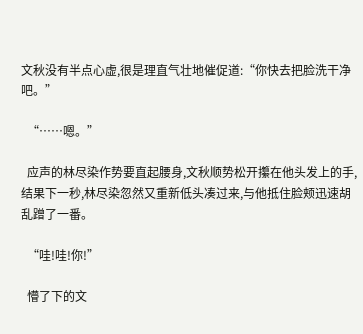文秋没有半点心虚,很是理直气壮地催促道:“你快去把脸洗干净吧。”

  “……嗯。”

  应声的林尽染作势要直起腰身,文秋顺势松开攥在他头发上的手,结果下一秒,林尽染忽然又重新低头凑过来,与他抵住脸颊迅速胡乱蹭了一番。

  “哇!哇!你!”

  懵了下的文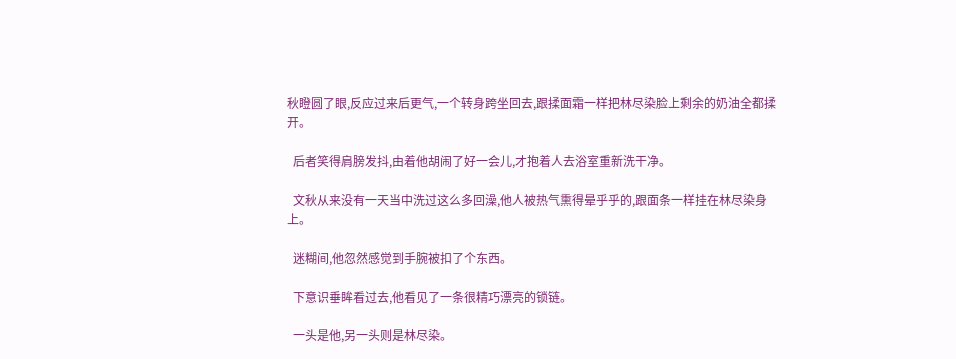秋瞪圆了眼,反应过来后更气,一个转身跨坐回去,跟揉面霜一样把林尽染脸上剩余的奶油全都揉开。

  后者笑得肩膀发抖,由着他胡闹了好一会儿,才抱着人去浴室重新洗干净。

  文秋从来没有一天当中洗过这么多回澡,他人被热气熏得晕乎乎的,跟面条一样挂在林尽染身上。

  迷糊间,他忽然感觉到手腕被扣了个东西。

  下意识垂眸看过去,他看见了一条很精巧漂亮的锁链。

  一头是他,另一头则是林尽染。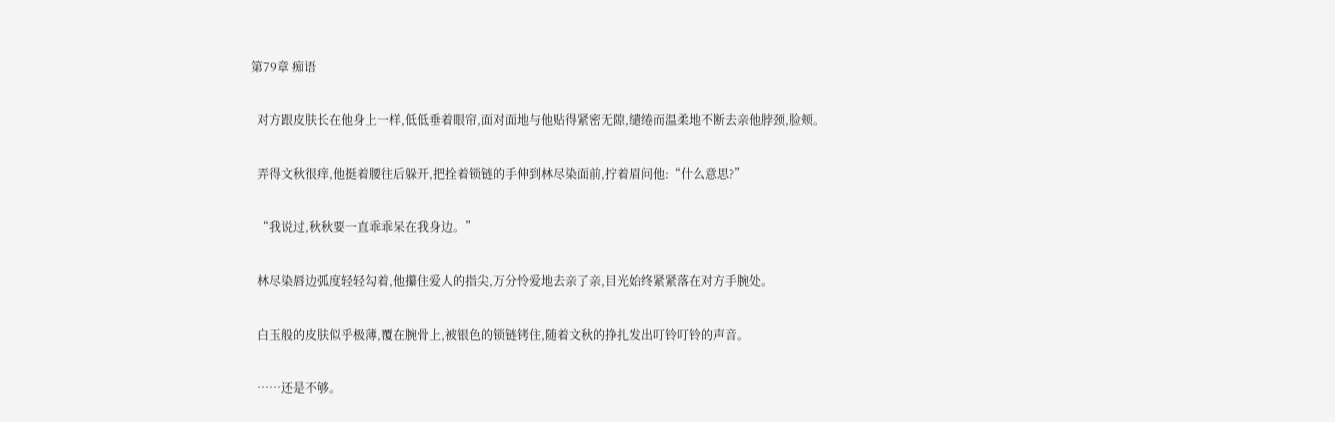第79章 痴语

  对方跟皮肤长在他身上一样,低低垂着眼帘,面对面地与他贴得紧密无隙,缱绻而温柔地不断去亲他脖颈,脸颊。

  弄得文秋很痒,他挺着腰往后躲开,把拴着锁链的手伸到林尽染面前,拧着眉问他:“什么意思?”

  “我说过,秋秋要一直乖乖呆在我身边。”

  林尽染唇边弧度轻轻勾着,他攥住爱人的指尖,万分怜爱地去亲了亲,目光始终紧紧落在对方手腕处。

  白玉般的皮肤似乎极薄,覆在腕骨上,被银色的锁链铐住,随着文秋的挣扎发出叮铃叮铃的声音。

  ……还是不够。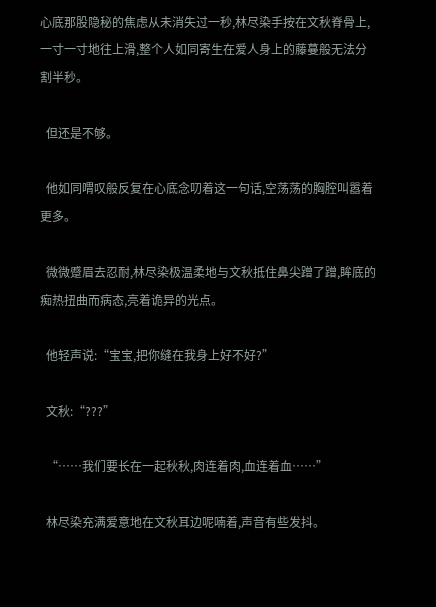心底那股隐秘的焦虑从未消失过一秒,林尽染手按在文秋脊骨上,一寸一寸地往上滑,整个人如同寄生在爱人身上的藤蔓般无法分割半秒。

  但还是不够。

  他如同喟叹般反复在心底念叨着这一句话,空荡荡的胸腔叫嚣着更多。

  微微蹙眉去忍耐,林尽染极温柔地与文秋抵住鼻尖蹭了蹭,眸底的痴热扭曲而病态,亮着诡异的光点。

  他轻声说:“宝宝,把你缝在我身上好不好?”

  文秋:“???”

  “……我们要长在一起秋秋,肉连着肉,血连着血……”

  林尽染充满爱意地在文秋耳边呢喃着,声音有些发抖。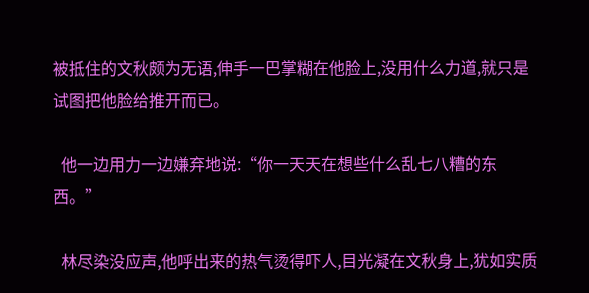被抵住的文秋颇为无语,伸手一巴掌糊在他脸上,没用什么力道,就只是试图把他脸给推开而已。

  他一边用力一边嫌弃地说:“你一天天在想些什么乱七八糟的东西。”

  林尽染没应声,他呼出来的热气烫得吓人,目光凝在文秋身上,犹如实质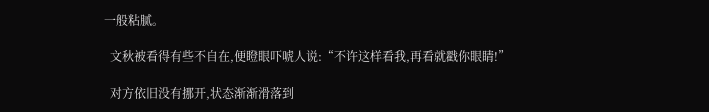一般粘腻。

  文秋被看得有些不自在,便瞪眼吓唬人说:“不许这样看我,再看就戳你眼睛!”

  对方依旧没有挪开,状态渐渐滑落到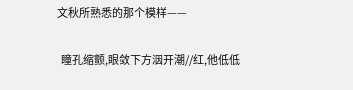文秋所熟悉的那个模样——

  瞳孔缩颤,眼敛下方洇开潮//红,他低低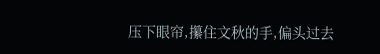压下眼帘,攥住文秋的手,偏头过去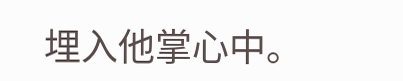埋入他掌心中。